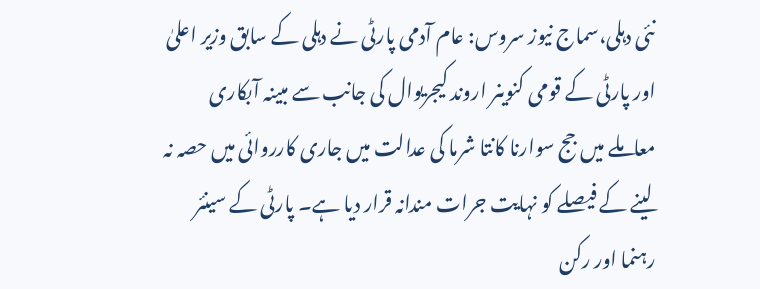نئی دہلی،سماج نیوز سروس: عام آدمی پارٹی نے دہلی کے سابق وزیر اعلیٰ اور پارٹی کے قومی کنوینر اروند کیجریوال کی جانب سے مبینہ آبکاری معاملے میں جج سوارنا کانتا شرما کی عدالت میں جاری کارروائی میں حصہ نہ لینے کے فیصلے کو نہایت جرات مندانہ قرار دیا ہے۔ پارٹی کے سینئر رہنما اور رکن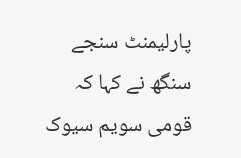پارلیمنٹ سنجے سنگھ نے کہا کہ قومی سویم سیوک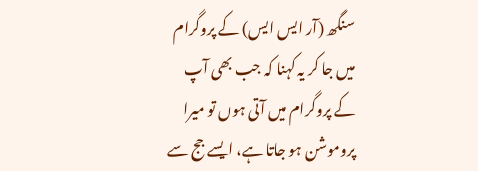سنگھ (آر ایس ایس) کے پروگرام میں جا کر یہ کہنا کہ جب بھی آپ کے پروگرام میں آتی ہوں تو میرا پروموشن ہو جاتا ہے، ایسے جج سے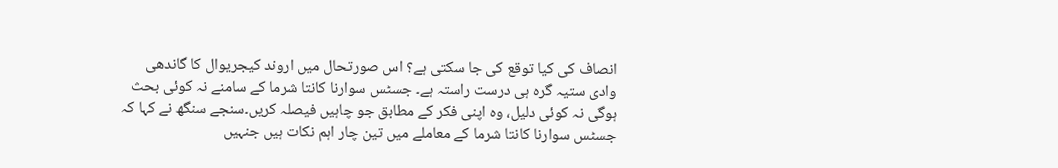انصاف کی کیا توقع کی جا سکتی ہے؟ اس صورتحال میں اروند کیجریوال کا گاندھی وادی ستیہ گرہ ہی درست راستہ ہے۔ جسٹس سوارنا کانتا شرما کے سامنے نہ کوئی بحث ہوگی نہ کوئی دلیل، وہ اپنی فکر کے مطابق جو چاہیں فیصلہ کریں۔سنجے سنگھ نے کہا کہ جسٹس سوارنا کانتا شرما کے معاملے میں تین چار اہم نکات ہیں جنہیں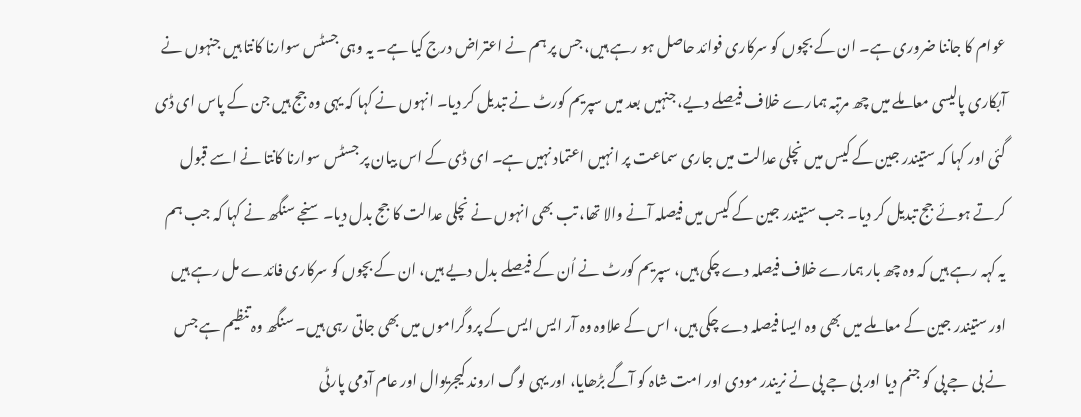عوام کا جاننا ضروری ہے۔ ان کے بچوں کو سرکاری فوائد حاصل ہو رہے ہیں، جس پر ہم نے اعتراض درج کیا ہے۔ یہ وہی جسٹس سوارنا کانتا ہیں جنہوں نے آبکاری پالیسی معاملے میں چھ مرتبہ ہمارے خلاف فیصلے دیے، جنہیں بعد میں سپریم کورٹ نے تبدیل کر دیا۔ انہوں نے کہا کہ یہی وہ جج ہیں جن کے پاس ای ڈی گئی اور کہا کہ ستیندر جین کے کیس میں نچلی عدالت میں جاری سماعت پر انہیں اعتماد نہیں ہے۔ ای ڈی کے اس بیان پر جسٹس سوارنا کانتا نے اسے قبول کرتے ہوئے جج تبدیل کر دیا۔ جب ستیندر جین کے کیس میں فیصلہ آنے والا تھا، تب بھی انہوں نے نچلی عدالت کا جج بدل دیا۔ سنجے سنگھ نے کہا کہ جب ہم یہ کہہ رہے ہیں کہ وہ چھ بار ہمارے خلاف فیصلہ دے چکی ہیں، سپریم کورٹ نے اُن کے فیصلے بدل دیے ہیں، ان کے بچوں کو سرکاری فائدے مل رہے ہیں اور ستیندر جین کے معاملے میں بھی وہ ایسا فیصلہ دے چکی ہیں، اس کے علاوہ وہ آر ایس ایس کے پروگراموں میں بھی جاتی رہی ہیں۔ سنگھ وہ تنظیم ہے جس نے بی جے پی کو جنم دیا اور بی جے پی نے نریندر مودی اور امت شاہ کو آگے بڑھایا، اور یہی لوگ اروند کیجریوال اور عام آدمی پارٹی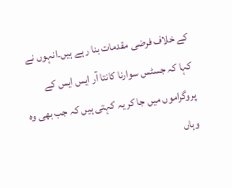کے خلاف فرضی مقدمات بنا رہے ہیں۔انہوں نے کہا کہ جسٹس سوارنا کانتا آر ایس ایس کے پروگراموں میں جا کر یہ کہتی ہیں کہ جب بھی وہ وہاں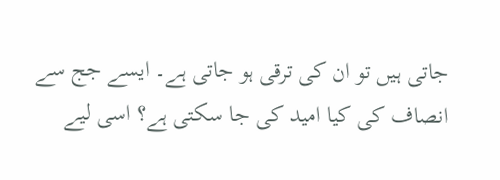جاتی ہیں تو ان کی ترقی ہو جاتی ہے۔ ایسے جج سے انصاف کی کیا امید کی جا سکتی ہے؟ اسی لیے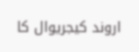اروند کیجریوال کا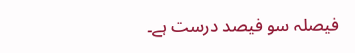فیصلہ سو فیصد درست ہے۔